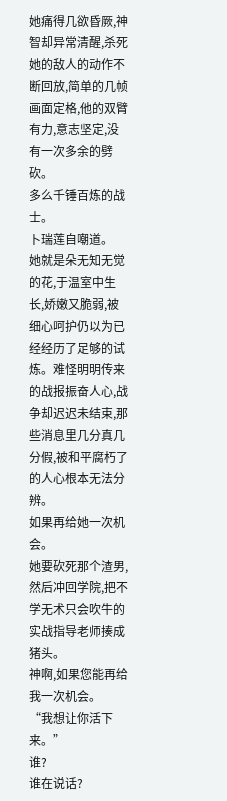她痛得几欲昏厥,神智却异常清醒,杀死她的敌人的动作不断回放,简单的几帧画面定格,他的双臂有力,意志坚定,没有一次多余的劈砍。
多么千锤百炼的战士。
卜瑞莲自嘲道。
她就是朵无知无觉的花,于温室中生长,娇嫩又脆弱,被细心呵护仍以为已经经历了足够的试炼。难怪明明传来的战报振奋人心,战争却迟迟未结束,那些消息里几分真几分假,被和平腐朽了的人心根本无法分辨。
如果再给她一次机会。
她要砍死那个渣男,然后冲回学院,把不学无术只会吹牛的实战指导老师揍成猪头。
神啊,如果您能再给我一次机会。
“我想让你活下来。”
谁?
谁在说话?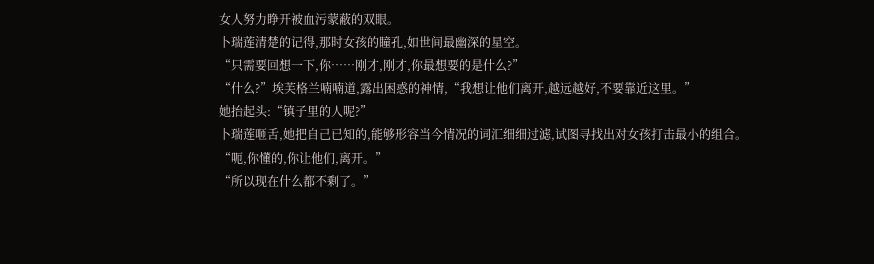女人努力睁开被血污蒙蔽的双眼。
卜瑞莲清楚的记得,那时女孩的瞳孔,如世间最幽深的星空。
“只需要回想一下,你……刚才,刚才,你最想要的是什么?”
“什么?”埃芙格兰喃喃道,露出困惑的神情,“我想让他们离开,越远越好,不要靠近这里。”
她抬起头:“镇子里的人呢?”
卜瑞莲咂舌,她把自己已知的,能够形容当今情况的词汇细细过滤,试图寻找出对女孩打击最小的组合。
“呃,你懂的,你让他们,离开。”
“所以现在什么都不剩了。”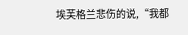埃芙格兰悲伤的说,“我都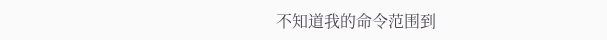不知道我的命令范围到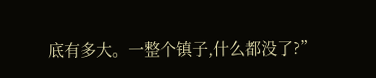底有多大。一整个镇子,什么都没了?”